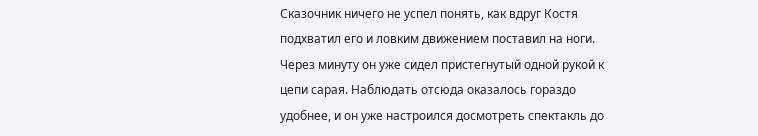Сказочник ничего не успел понять, как вдруг Костя подхватил его и ловким движением поставил на ноги. Через минуту он уже сидел пристегнутый одной рукой к цепи сарая. Наблюдать отсюда оказалось гораздо удобнее, и он уже настроился досмотреть спектакль до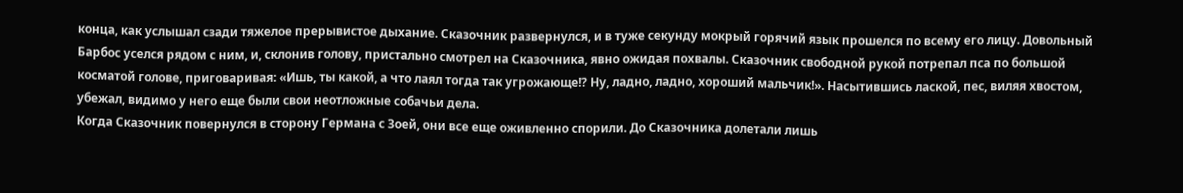конца, как услышал сзади тяжелое прерывистое дыхание. Сказочник развернулся, и в туже секунду мокрый горячий язык прошелся по всему его лицу. Довольный Барбос уселся рядом с ним, и, склонив голову, пристально смотрел на Сказочника, явно ожидая похвалы. Сказочник свободной рукой потрепал пса по большой косматой голове, приговаривая: «Ишь, ты какой, а что лаял тогда так угрожающе!? Ну, ладно, ладно, хороший мальчик!». Насытившись лаской, пес, виляя хвостом, убежал, видимо у него еще были свои неотложные собачьи дела.
Когда Сказочник повернулся в сторону Германа с Зоей, они все еще оживленно спорили. До Сказочника долетали лишь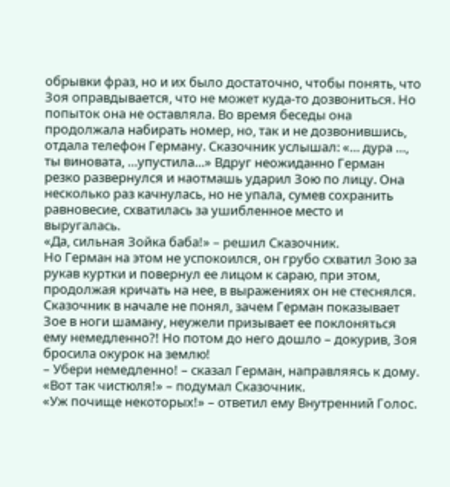обрывки фраз, но и их было достаточно, чтобы понять, что Зоя оправдывается, что не может куда-то дозвониться. Но попыток она не оставляла. Во время беседы она продолжала набирать номер, но, так и не дозвонившись, отдала телефон Герману. Сказочник услышал: «… дура …, ты виновата, …упустила…» Вдруг неожиданно Герман резко развернулся и наотмашь ударил Зою по лицу. Она несколько раз качнулась, но не упала, сумев сохранить равновесие, схватилась за ушибленное место и выругалась.
«Да, сильная Зойка баба!» – решил Сказочник.
Но Герман на этом не успокоился, он грубо схватил Зою за рукав куртки и повернул ее лицом к сараю, при этом, продолжая кричать на нее, в выражениях он не стеснялся. Сказочник в начале не понял, зачем Герман показывает Зое в ноги шаману, неужели призывает ее поклоняться ему немедленно?! Но потом до него дошло – докурив, Зоя бросила окурок на землю!
– Убери немедленно! – сказал Герман, направляясь к дому.
«Вот так чистюля!» – подумал Сказочник.
«Уж почище некоторых!» – ответил ему Внутренний Голос.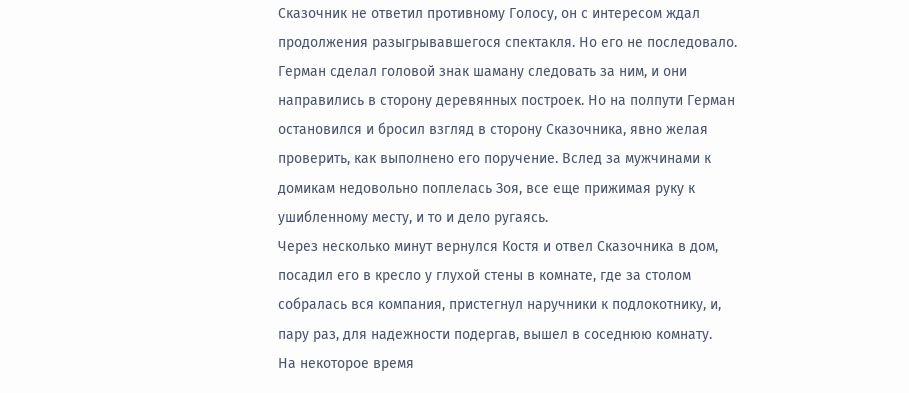Сказочник не ответил противному Голосу, он с интересом ждал продолжения разыгрывавшегося спектакля. Но его не последовало. Герман сделал головой знак шаману следовать за ним, и они направились в сторону деревянных построек. Но на полпути Герман остановился и бросил взгляд в сторону Сказочника, явно желая проверить, как выполнено его поручение. Вслед за мужчинами к домикам недовольно поплелась Зоя, все еще прижимая руку к ушибленному месту, и то и дело ругаясь.
Через несколько минут вернулся Костя и отвел Сказочника в дом, посадил его в кресло у глухой стены в комнате, где за столом собралась вся компания, пристегнул наручники к подлокотнику, и, пару раз, для надежности подергав, вышел в соседнюю комнату.
На некоторое время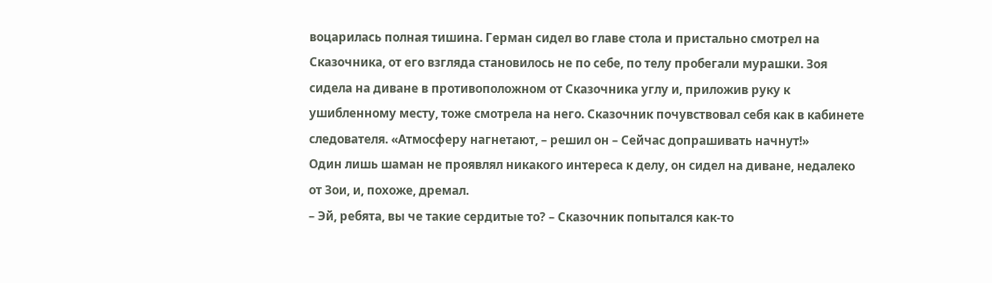воцарилась полная тишина. Герман сидел во главе стола и пристально смотрел на Сказочника, от его взгляда становилось не по себе, по телу пробегали мурашки. Зоя сидела на диване в противоположном от Сказочника углу и, приложив руку к ушибленному месту, тоже смотрела на него. Сказочник почувствовал себя как в кабинете следователя. «Атмосферу нагнетают, – решил он – Сейчас допрашивать начнут!»
Один лишь шаман не проявлял никакого интереса к делу, он сидел на диване, недалеко от Зои, и, похоже, дремал.
– Эй, ребята, вы че такие сердитые то? – Сказочник попытался как-то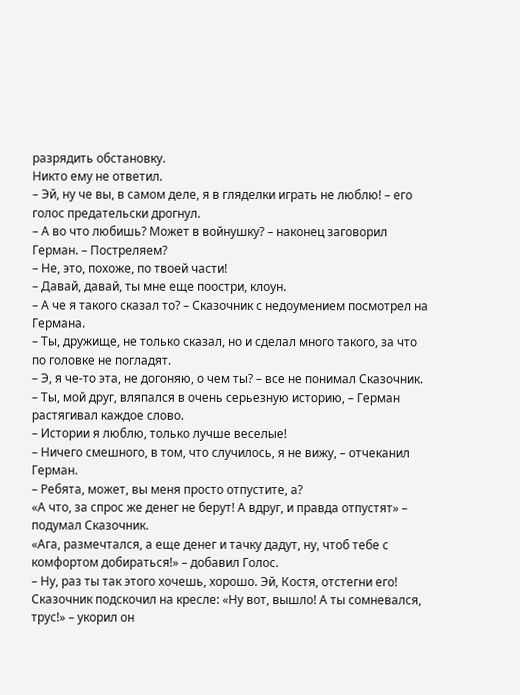разрядить обстановку.
Никто ему не ответил.
– Эй, ну че вы, в самом деле, я в гляделки играть не люблю! – его голос предательски дрогнул.
– А во что любишь? Может в войнушку? – наконец заговорил Герман. – Постреляем?
– Не, это, похоже, по твоей части!
– Давай, давай, ты мне еще поостри, клоун.
– А че я такого сказал то? – Сказочник с недоумением посмотрел на Германа.
– Ты, дружище, не только сказал, но и сделал много такого, за что по головке не погладят.
– Э, я че-то эта, не догоняю, о чем ты? – все не понимал Сказочник.
– Ты, мой друг, вляпался в очень серьезную историю, – Герман растягивал каждое слово.
– Истории я люблю, только лучше веселые!
– Ничего смешного, в том, что случилось, я не вижу, – отчеканил Герман.
– Ребята, может, вы меня просто отпустите, а?
«А что, за спрос же денег не берут! А вдруг, и правда отпустят» – подумал Сказочник.
«Ага, размечтался, а еще денег и тачку дадут, ну, чтоб тебе с комфортом добираться!» – добавил Голос.
– Ну, раз ты так этого хочешь, хорошо. Эй, Костя, отстегни его!
Сказочник подскочил на кресле: «Ну вот, вышло! А ты сомневался, трус!» – укорил он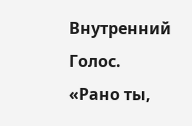Внутренний Голос.
«Рано ты,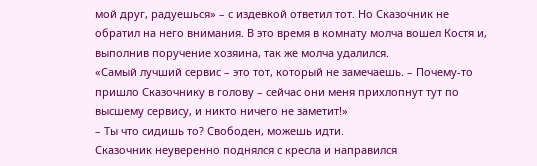мой друг, радуешься» – с издевкой ответил тот. Но Сказочник не обратил на него внимания. В это время в комнату молча вошел Костя и, выполнив поручение хозяина, так же молча удалился.
«Самый лучший сервис – это тот, который не замечаешь. – Почему-то пришло Сказочнику в голову – сейчас они меня прихлопнут тут по высшему сервису, и никто ничего не заметит!»
– Ты что сидишь то? Свободен, можешь идти.
Сказочник неуверенно поднялся с кресла и направился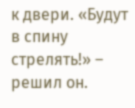к двери. «Будут в спину стрелять!» – решил он.